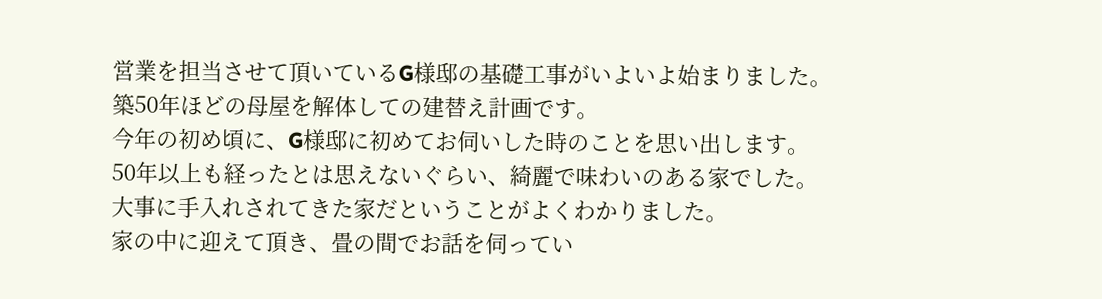営業を担当させて頂いているG様邸の基礎工事がいよいよ始まりました。
築50年ほどの母屋を解体しての建替え計画です。
今年の初め頃に、G様邸に初めてお伺いした時のことを思い出します。
50年以上も経ったとは思えないぐらい、綺麗で味わいのある家でした。
大事に手入れされてきた家だということがよくわかりました。
家の中に迎えて頂き、畳の間でお話を伺ってい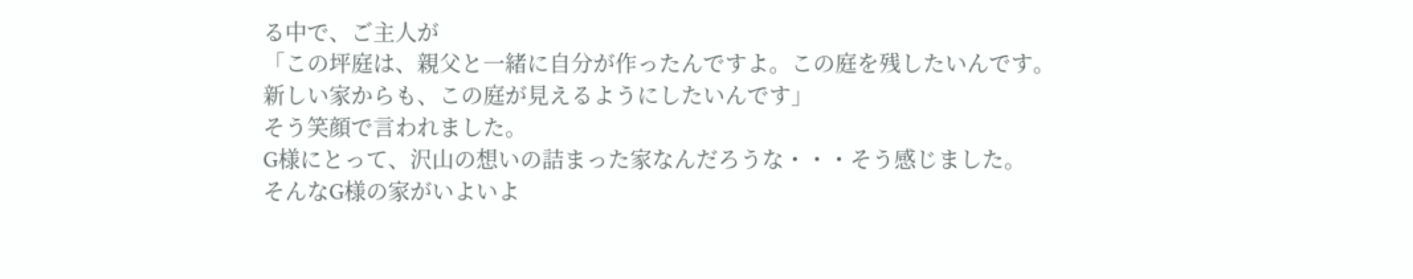る中で、ご主人が
「この坪庭は、親父と一緒に自分が作ったんですよ。この庭を残したいんです。
新しい家からも、この庭が見えるようにしたいんです」
そう笑顔で言われました。
G様にとって、沢山の想いの詰まった家なんだろうな・・・そう感じました。
そんなG様の家がいよいよ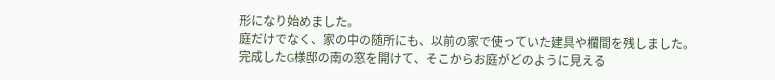形になり始めました。
庭だけでなく、家の中の随所にも、以前の家で使っていた建具や欄間を残しました。
完成したG様邸の南の窓を開けて、そこからお庭がどのように見える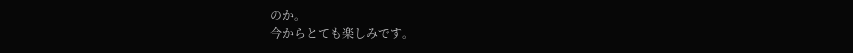のか。
今からとても楽しみです。